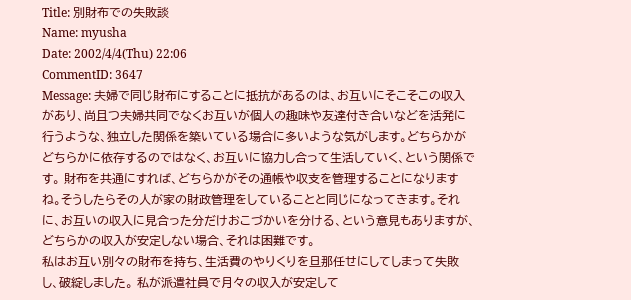Title: 別財布での失敗談
Name: myusha
Date: 2002/4/4(Thu) 22:06
CommentID: 3647
Message: 夫婦で同じ財布にすることに抵抗があるのは、お互いにそこそこの収入があり、尚且つ夫婦共同でなくお互いが個人の趣味や友達付き合いなどを活発に行うような、独立した関係を築いている場合に多いような気がします。どちらかがどちらかに依存するのではなく、お互いに協力し合って生活していく、という関係です。 財布を共通にすれば、どちらかがその通帳や収支を管理することになりますね。そうしたらその人が家の財政管理をしていることと同じになってきます。それに、お互いの収入に見合った分だけおこづかいを分ける、という意見もありますが、どちらかの収入が安定しない場合、それは困難です。
私はお互い別々の財布を持ち、生活費のやりくりを旦那任せにしてしまって失敗し、破綻しました。 私が派遣社員で月々の収入が安定して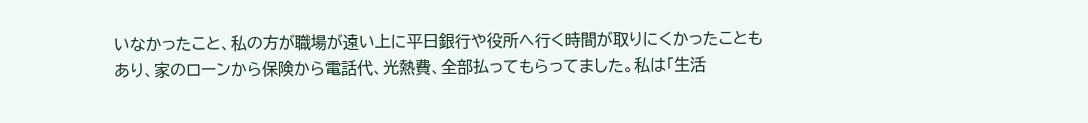いなかったこと、私の方が職場が遠い上に平日銀行や役所へ行く時間が取りにくかったこともあり、家のローンから保険から電話代、光熱費、全部払ってもらってました。私は「生活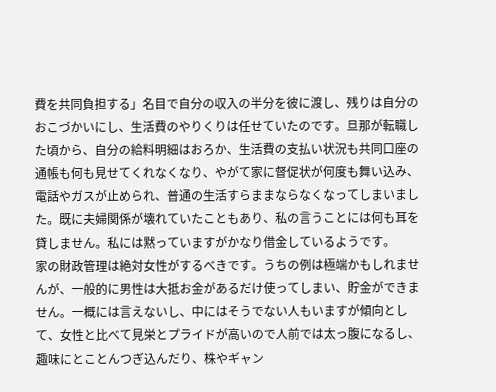費を共同負担する」名目で自分の収入の半分を彼に渡し、残りは自分のおこづかいにし、生活費のやりくりは任せていたのです。旦那が転職した頃から、自分の給料明細はおろか、生活費の支払い状況も共同口座の通帳も何も見せてくれなくなり、やがて家に督促状が何度も舞い込み、電話やガスが止められ、普通の生活すらままならなくなってしまいました。既に夫婦関係が壊れていたこともあり、私の言うことには何も耳を貸しません。私には黙っていますがかなり借金しているようです。
家の財政管理は絶対女性がするべきです。うちの例は極端かもしれませんが、一般的に男性は大抵お金があるだけ使ってしまい、貯金ができません。一概には言えないし、中にはそうでない人もいますが傾向として、女性と比べて見栄とプライドが高いので人前では太っ腹になるし、趣味にとことんつぎ込んだり、株やギャン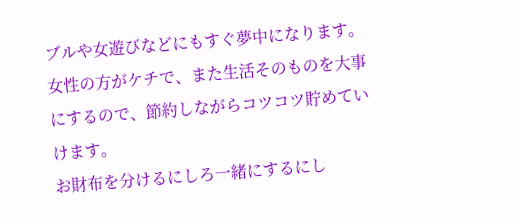ブルや女遊びなどにもすぐ夢中になります。女性の方がケチで、また生活そのものを大事にするので、節約しながらコツコツ貯めていけます。
お財布を分けるにしろ一緒にするにし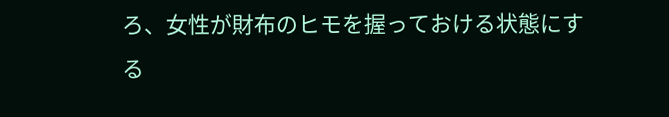ろ、女性が財布のヒモを握っておける状態にする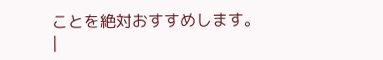ことを絶対おすすめします。
|